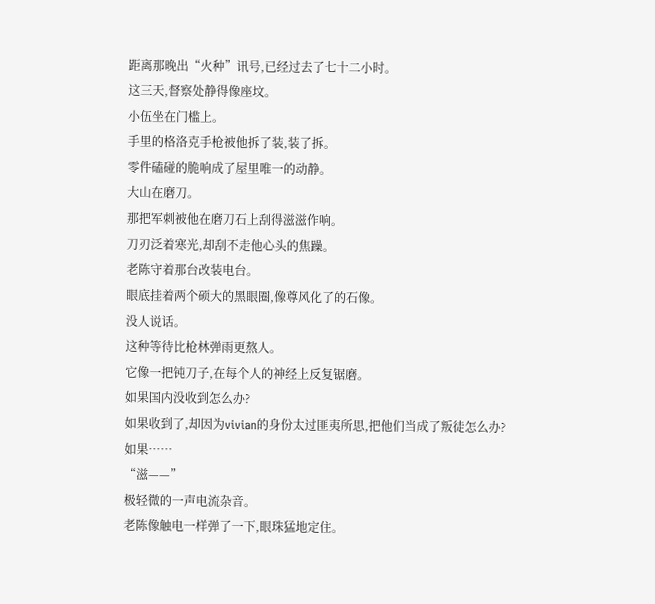距离那晚出“火种”讯号,已经过去了七十二小时。
这三天,督察处静得像座坟。
小伍坐在门槛上。
手里的格洛克手枪被他拆了装,装了拆。
零件磕碰的脆响成了屋里唯一的动静。
大山在磨刀。
那把军刺被他在磨刀石上刮得滋滋作响。
刀刃泛着寒光,却刮不走他心头的焦躁。
老陈守着那台改装电台。
眼底挂着两个硕大的黑眼圈,像尊风化了的石像。
没人说话。
这种等待比枪林弹雨更熬人。
它像一把钝刀子,在每个人的神经上反复锯磨。
如果国内没收到怎么办?
如果收到了,却因为vivian的身份太过匪夷所思,把他们当成了叛徒怎么办?
如果……
“滋——”
极轻微的一声电流杂音。
老陈像触电一样弹了一下,眼珠猛地定住。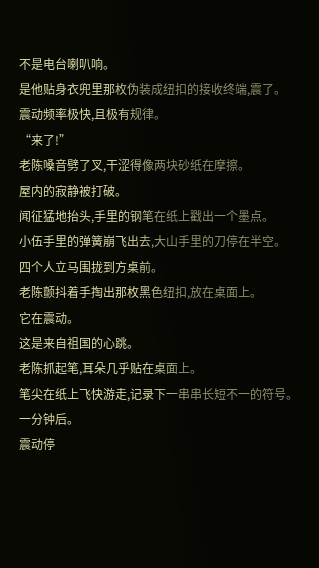不是电台喇叭响。
是他贴身衣兜里那枚伪装成纽扣的接收终端,震了。
震动频率极快,且极有规律。
“来了!”
老陈嗓音劈了叉,干涩得像两块砂纸在摩擦。
屋内的寂静被打破。
闻征猛地抬头,手里的钢笔在纸上戳出一个墨点。
小伍手里的弹簧崩飞出去,大山手里的刀停在半空。
四个人立马围拢到方桌前。
老陈颤抖着手掏出那枚黑色纽扣,放在桌面上。
它在震动。
这是来自祖国的心跳。
老陈抓起笔,耳朵几乎贴在桌面上。
笔尖在纸上飞快游走,记录下一串串长短不一的符号。
一分钟后。
震动停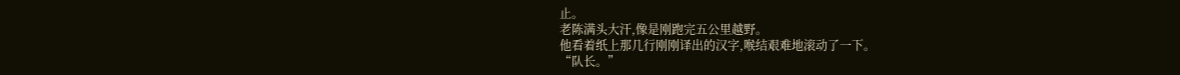止。
老陈满头大汗,像是刚跑完五公里越野。
他看着纸上那几行刚刚译出的汉字,喉结艰难地滚动了一下。
“队长。”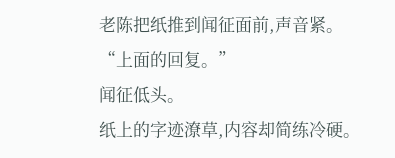老陈把纸推到闻征面前,声音紧。
“上面的回复。”
闻征低头。
纸上的字迹潦草,内容却简练冷硬。